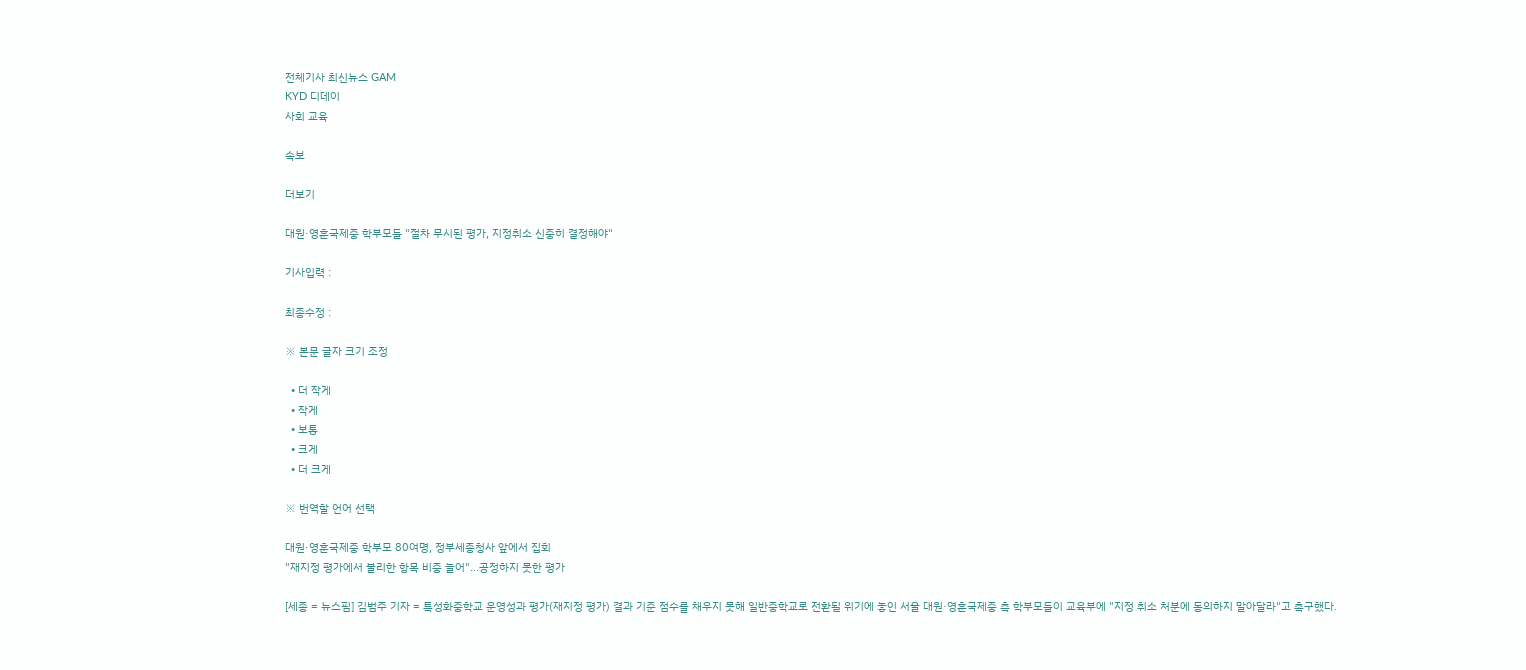전체기사 최신뉴스 GAM
KYD 디데이
사회 교육

속보

더보기

대원·영훈국제중 학부모들 "절차 무시된 평가, 지정취소 신중히 결정해야"

기사입력 :

최종수정 :

※ 본문 글자 크기 조정

  • 더 작게
  • 작게
  • 보통
  • 크게
  • 더 크게

※ 번역할 언어 선택

대원·영훈국제중 학부모 80여명, 정부세종청사 앞에서 집회
"재지정 평가에서 불리한 항목 비중 늘어"…공정하지 못한 평가

[세종 = 뉴스핌] 김범주 기자 = 특성화중학교 운영성과 평가(재지정 평가) 결과 기준 점수를 채우지 못해 일반중학교로 전환될 위기에 놓인 서울 대원·영훈국제중 측 학부모들이 교육부에 "지정 취소 처분에 동의하지 말아달라"고 촉구했다.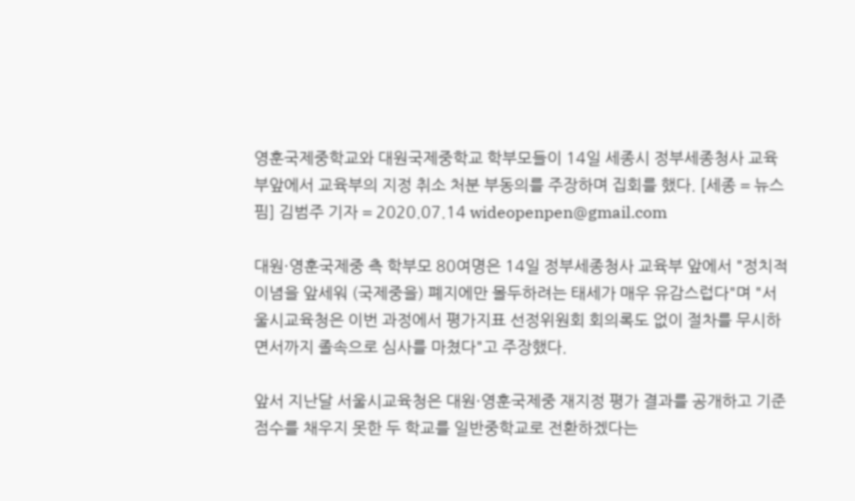영훈국제중학교와 대원국제중학교 학부모들이 14일 세종시 정부세종청사 교육부앞에서 교육부의 지정 취소 처분 부동의를 주장하며 집회를 했다. [세종 = 뉴스핌] 김범주 기자 = 2020.07.14 wideopenpen@gmail.com

대원·영훈국제중 측 학부모 80여명은 14일 정부세종청사 교육부 앞에서 "정치적 이념을 앞세워 (국제중을) 폐지에만 몰두하려는 태세가 매우 유감스럽다"며 "서울시교육청은 이번 과정에서 평가지표 선정위원회 회의록도 없이 절차를 무시하면서까지 졸속으로 심사를 마쳤다"고 주장했다.

앞서 지난달 서울시교육청은 대원·영훈국제중 재지정 평가 결과를 공개하고 기준 점수를 채우지 못한 두 학교를 일반중학교로 전환하겠다는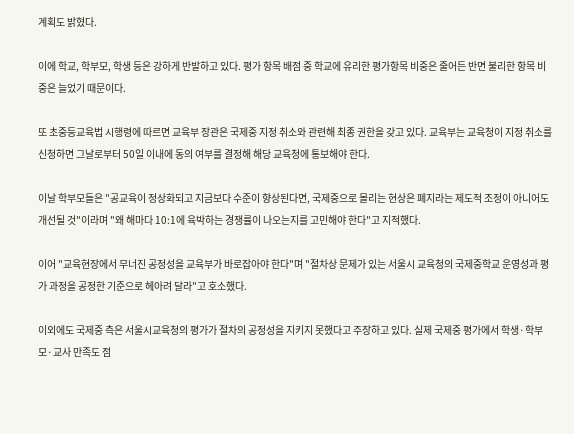계획도 밝혔다.

이에 학교, 학부모, 학생 등은 강하게 반발하고 있다. 평가 항목 배점 중 학교에 유리한 평가항목 비중은 줄어든 반면 불리한 항목 비중은 늘었기 때문이다.

또 초중등교육법 시행령에 따르면 교육부 장관은 국제중 지정 취소와 관련해 최종 권한을 갖고 있다. 교육부는 교육청이 지정 취소를 신청하면 그날로부터 50일 이내에 동의 여부를 결정해 해당 교육청에 통보해야 한다.

이날 학부모들은 "공교육이 정상화되고 지금보다 수준이 향상된다면, 국제중으로 몰리는 현상은 폐지라는 제도적 조정이 아니어도 개선될 것"이라며 "왜 해마다 10:1에 육박하는 경쟁률이 나오는지를 고민해야 한다"고 지적했다.

이어 "교육현장에서 무너진 공정성을 교육부가 바로잡아야 한다"며 "절차상 문제가 있는 서울시 교육청의 국제중학교 운영성과 평가 과정을 공정한 기준으로 헤아려 달라"고 호소했다.

이외에도 국제중 측은 서울시교육청의 평가가 절차의 공정성을 지키지 못했다고 주장하고 있다. 실제 국제중 평가에서 학생·학부모·교사 만족도 점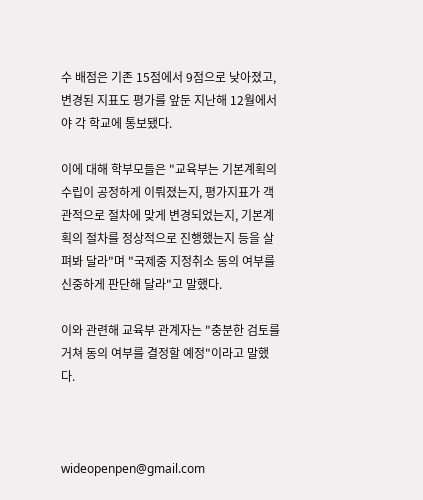수 배점은 기존 15점에서 9점으로 낮아졌고, 변경된 지표도 평가를 앞둔 지난해 12월에서야 각 학교에 통보됐다.

이에 대해 학부모들은 "교육부는 기본계획의 수립이 공정하게 이뤄졌는지, 평가지표가 객관적으로 절차에 맞게 변경되었는지, 기본계획의 절차를 정상적으로 진행했는지 등을 살펴봐 달라"며 "국제중 지정취소 동의 여부를 신중하게 판단해 달라"고 말했다.

이와 관련해 교육부 관계자는 "충분한 검토를 거쳐 동의 여부를 결정할 예정"이라고 말했다.



wideopenpen@gmail.com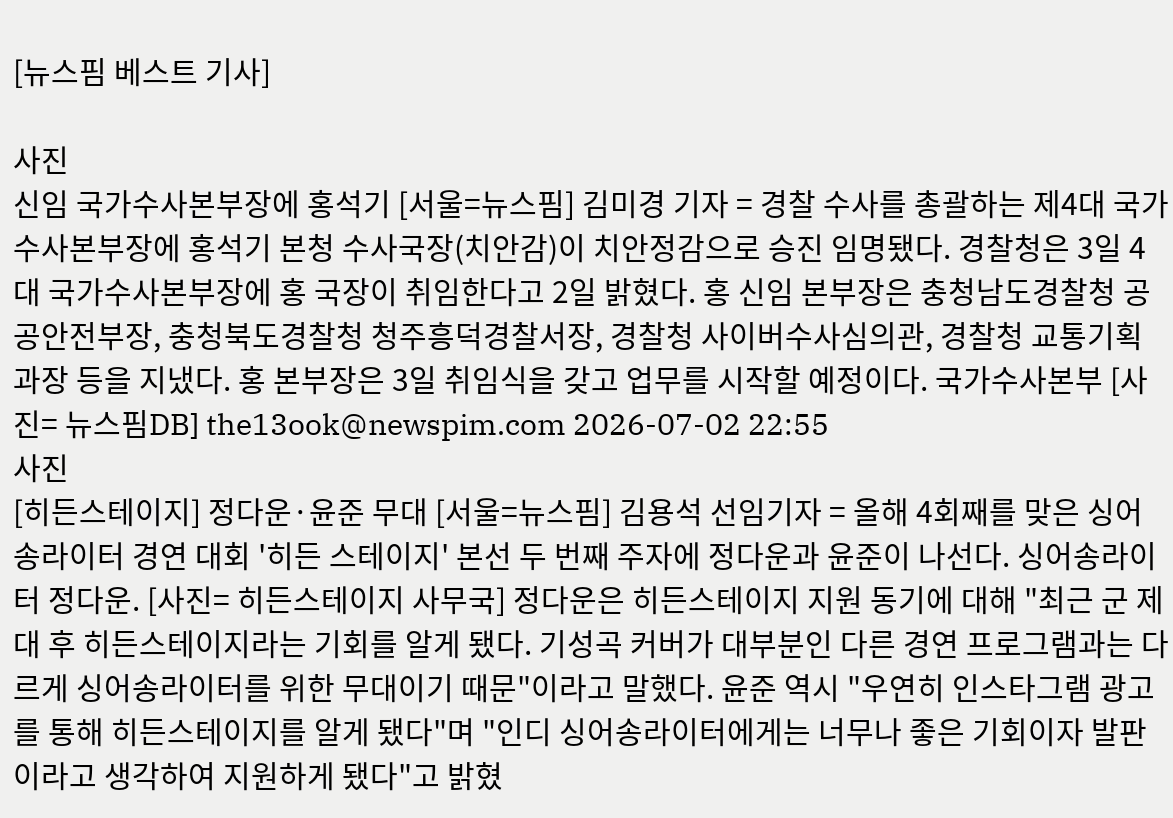[뉴스핌 베스트 기사]

사진
신임 국가수사본부장에 홍석기 [서울=뉴스핌] 김미경 기자 = 경찰 수사를 총괄하는 제4대 국가수사본부장에 홍석기 본청 수사국장(치안감)이 치안정감으로 승진 임명됐다. 경찰청은 3일 4대 국가수사본부장에 홍 국장이 취임한다고 2일 밝혔다. 홍 신임 본부장은 충청남도경찰청 공공안전부장, 충청북도경찰청 청주흥덕경찰서장, 경찰청 사이버수사심의관, 경찰청 교통기획과장 등을 지냈다. 홍 본부장은 3일 취임식을 갖고 업무를 시작할 예정이다. 국가수사본부 [사진= 뉴스핌DB] the13ook@newspim.com 2026-07-02 22:55
사진
[히든스테이지] 정다운·윤준 무대 [서울=뉴스핌] 김용석 선임기자 = 올해 4회째를 맞은 싱어송라이터 경연 대회 '히든 스테이지' 본선 두 번째 주자에 정다운과 윤준이 나선다. 싱어송라이터 정다운. [사진= 히든스테이지 사무국] 정다운은 히든스테이지 지원 동기에 대해 "최근 군 제대 후 히든스테이지라는 기회를 알게 됐다. 기성곡 커버가 대부분인 다른 경연 프로그램과는 다르게 싱어송라이터를 위한 무대이기 때문"이라고 말했다. 윤준 역시 "우연히 인스타그램 광고를 통해 히든스테이지를 알게 됐다"며 "인디 싱어송라이터에게는 너무나 좋은 기회이자 발판이라고 생각하여 지원하게 됐다"고 밝혔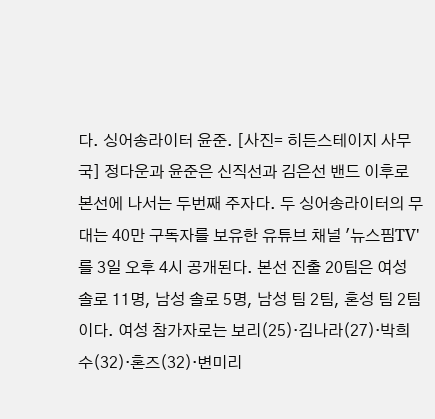다. 싱어송라이터 윤준. [사진= 히든스테이지 사무국] 정다운과 윤준은 신직선과 김은선 밴드 이후로 본선에 나서는 두번째 주자다. 두 싱어송라이터의 무대는 40만 구독자를 보유한 유튜브 채널 '뉴스핌TV'를 3일 오후 4시 공개된다. 본선 진출 20팀은 여성 솔로 11명, 남성 솔로 5명, 남성 팀 2팀, 혼성 팀 2팀이다. 여성 참가자로는 보리(25)·김나라(27)·박희수(32)·혼즈(32)·변미리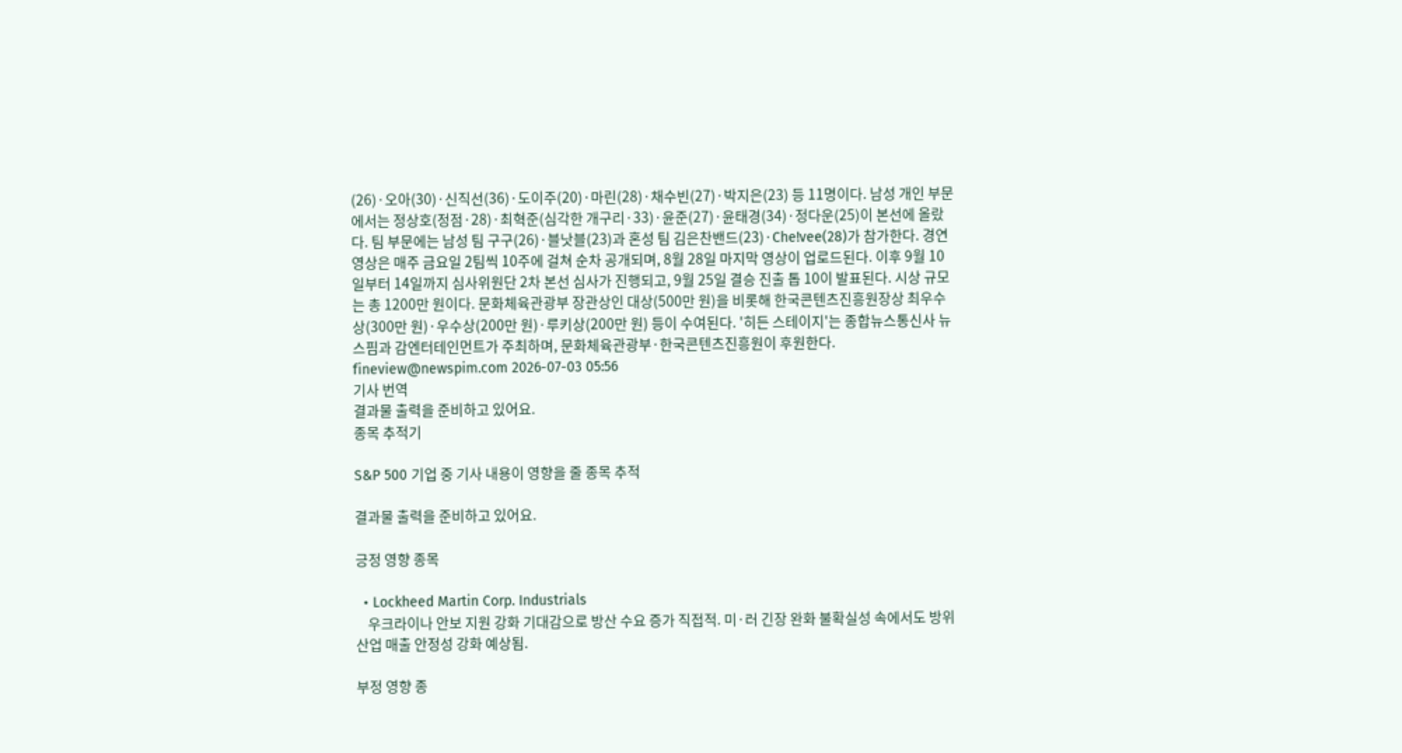(26)·오아(30)·신직선(36)·도이주(20)·마린(28)·채수빈(27)·박지은(23) 등 11명이다. 남성 개인 부문에서는 정상호(정점·28)·최혁준(심각한 개구리·33)·윤준(27)·윤태경(34)·정다운(25)이 본선에 올랐다. 팀 부문에는 남성 팀 구구(26)·블낫블(23)과 혼성 팀 김은찬밴드(23)·Che!vee(28)가 참가한다. 경연 영상은 매주 금요일 2팀씩 10주에 걸쳐 순차 공개되며, 8월 28일 마지막 영상이 업로드된다. 이후 9월 10일부터 14일까지 심사위원단 2차 본선 심사가 진행되고, 9월 25일 결승 진출 톱 10이 발표된다. 시상 규모는 총 1200만 원이다. 문화체육관광부 장관상인 대상(500만 원)을 비롯해 한국콘텐츠진흥원장상 최우수상(300만 원)·우수상(200만 원)·루키상(200만 원) 등이 수여된다. '히든 스테이지'는 종합뉴스통신사 뉴스핌과 감엔터테인먼트가 주최하며, 문화체육관광부·한국콘텐츠진흥원이 후원한다. fineview@newspim.com 2026-07-03 05:56
기사 번역
결과물 출력을 준비하고 있어요.
종목 추적기

S&P 500 기업 중 기사 내용이 영향을 줄 종목 추적

결과물 출력을 준비하고 있어요.

긍정 영향 종목

  • Lockheed Martin Corp. Industrials
    우크라이나 안보 지원 강화 기대감으로 방산 수요 증가 직접적. 미·러 긴장 완화 불확실성 속에서도 방위산업 매출 안정성 강화 예상됨.

부정 영향 종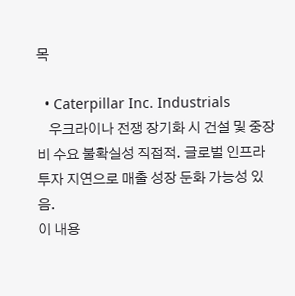목

  • Caterpillar Inc. Industrials
    우크라이나 전쟁 장기화 시 건설 및 중장비 수요 불확실성 직접적. 글로벌 인프라 투자 지연으로 매출 성장 둔화 가능성 있음.
이 내용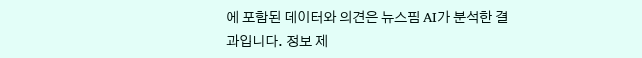에 포함된 데이터와 의견은 뉴스핌 AI가 분석한 결과입니다. 정보 제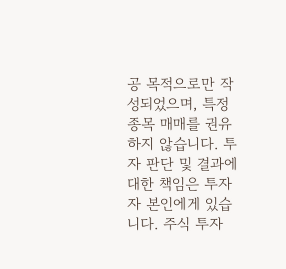공 목적으로만 작성되었으며, 특정 종목 매매를 권유하지 않습니다. 투자 판단 및 결과에 대한 책임은 투자자 본인에게 있습니다. 주식 투자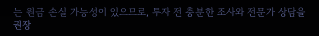는 원금 손실 가능성이 있으므로, 투자 전 충분한 조사와 전문가 상담을 권장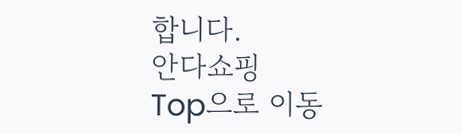합니다.
안다쇼핑
Top으로 이동